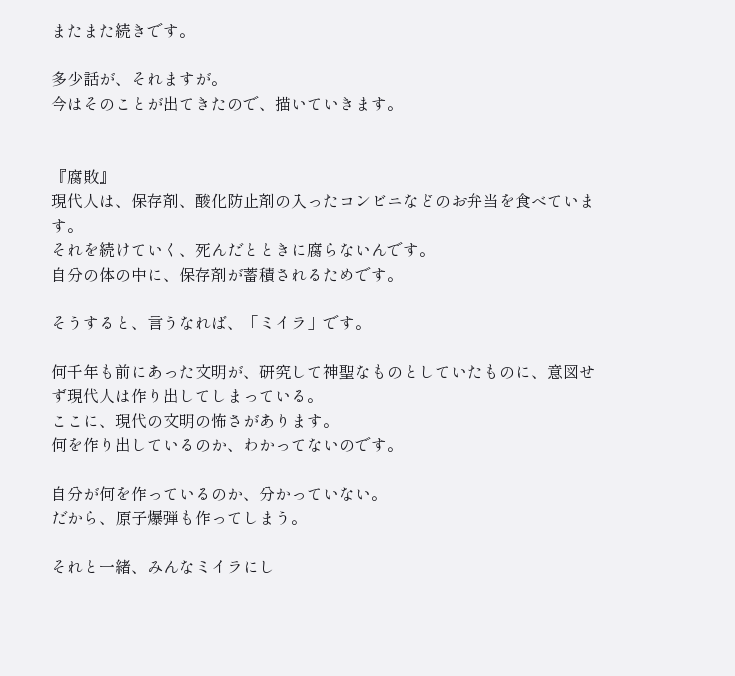またまた続きです。

多少話が、それますが。
今はそのことが出てきたので、描いていきます。


『腐敗』
現代人は、保存剤、酸化防止剤の入ったコンビニなどのお弁当を食べています。
それを続けていく、死んだとときに腐らないんです。
自分の体の中に、保存剤が蓄積されるためです。

そうすると、言うなれば、「ミイラ」です。

何千年も前にあった文明が、研究して神聖なものとしていたものに、意図せず現代人は作り出してしまっている。
ここに、現代の文明の怖さがあります。
何を作り出しているのか、わかってないのです。

自分が何を作っているのか、分かっていない。
だから、原子爆弾も作ってしまう。

それと一緒、みんなミイラにし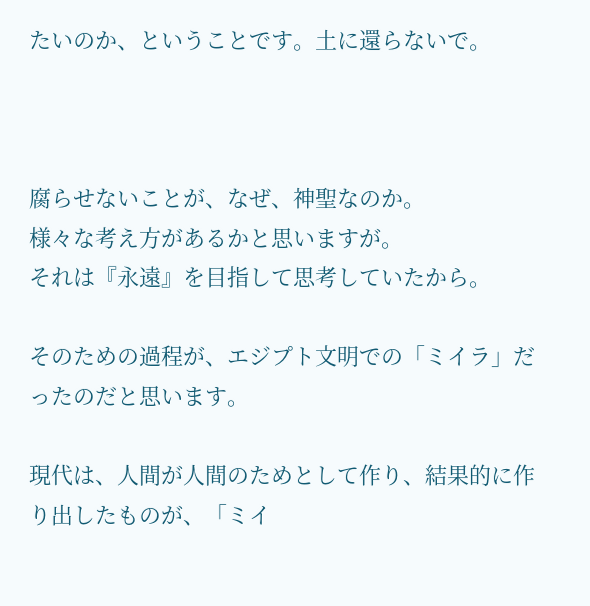たいのか、ということです。土に還らないで。



腐らせないことが、なぜ、神聖なのか。
様々な考え方があるかと思いますが。
それは『永遠』を目指して思考していたから。

そのための過程が、エジプト文明での「ミイラ」だったのだと思います。

現代は、人間が人間のためとして作り、結果的に作り出したものが、「ミイ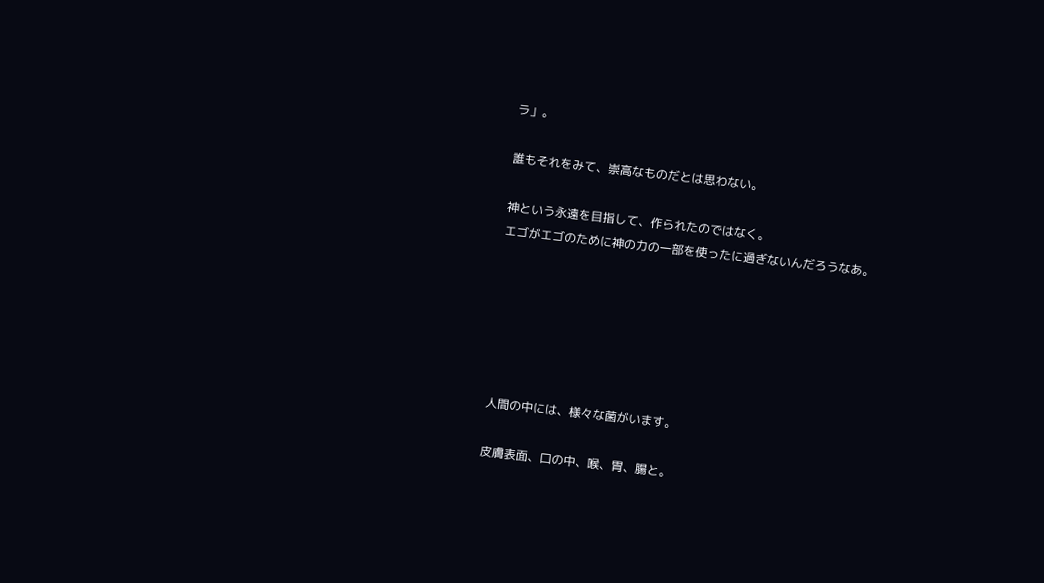ラ」。

誰もそれをみて、崇高なものだとは思わない。

神という永遠を目指して、作られたのではなく。
エゴがエゴのために神の力の一部を使ったに過ぎないんだろうなあ。






人間の中には、様々な菌がいます。

皮膚表面、口の中、喉、胃、腸と。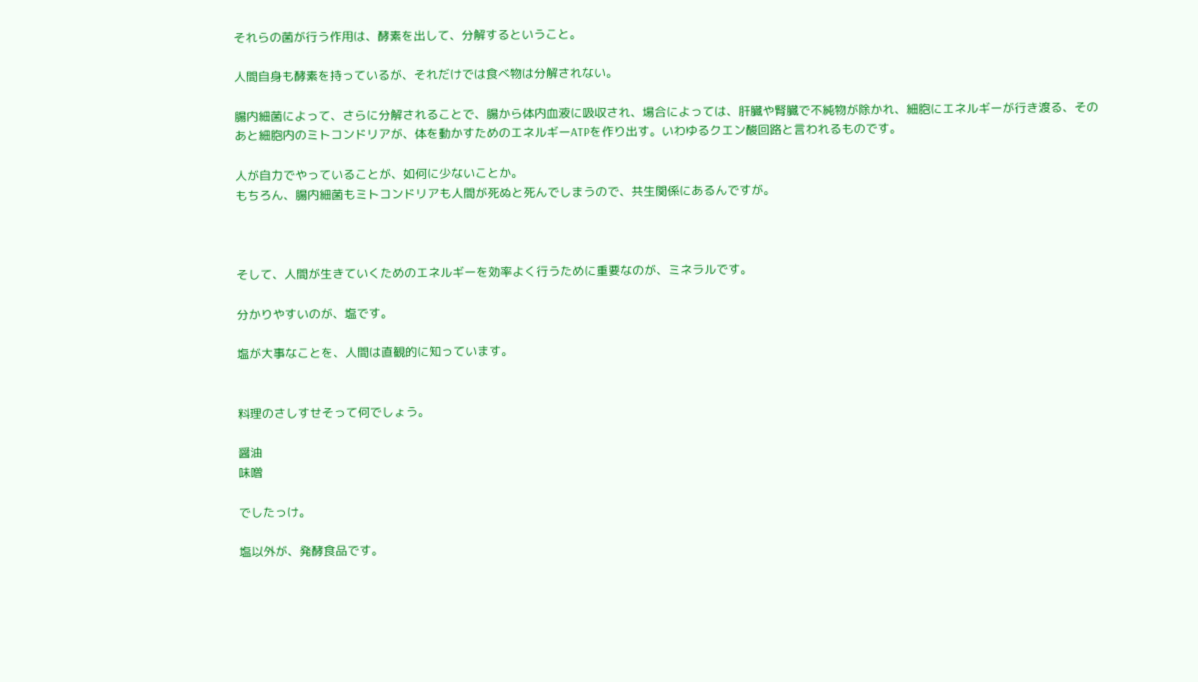それらの菌が行う作用は、酵素を出して、分解するということ。

人間自身も酵素を持っているが、それだけでは食べ物は分解されない。

腸内細菌によって、さらに分解されることで、腸から体内血液に吸収され、場合によっては、肝臓や腎臓で不純物が除かれ、細胞にエネルギーが行き渡る、そのあと細胞内のミトコンドリアが、体を動かすためのエネルギーATPを作り出す。いわゆるクエン酸回路と言われるものです。

人が自力でやっていることが、如何に少ないことか。
もちろん、腸内細菌もミトコンドリアも人間が死ぬと死んでしまうので、共生関係にあるんですが。



そして、人間が生きていくためのエネルギーを効率よく行うために重要なのが、ミネラルです。

分かりやすいのが、塩です。

塩が大事なことを、人間は直観的に知っています。


料理のさしすせそって何でしょう。

醤油
味噌

でしたっけ。

塩以外が、発酵食品です。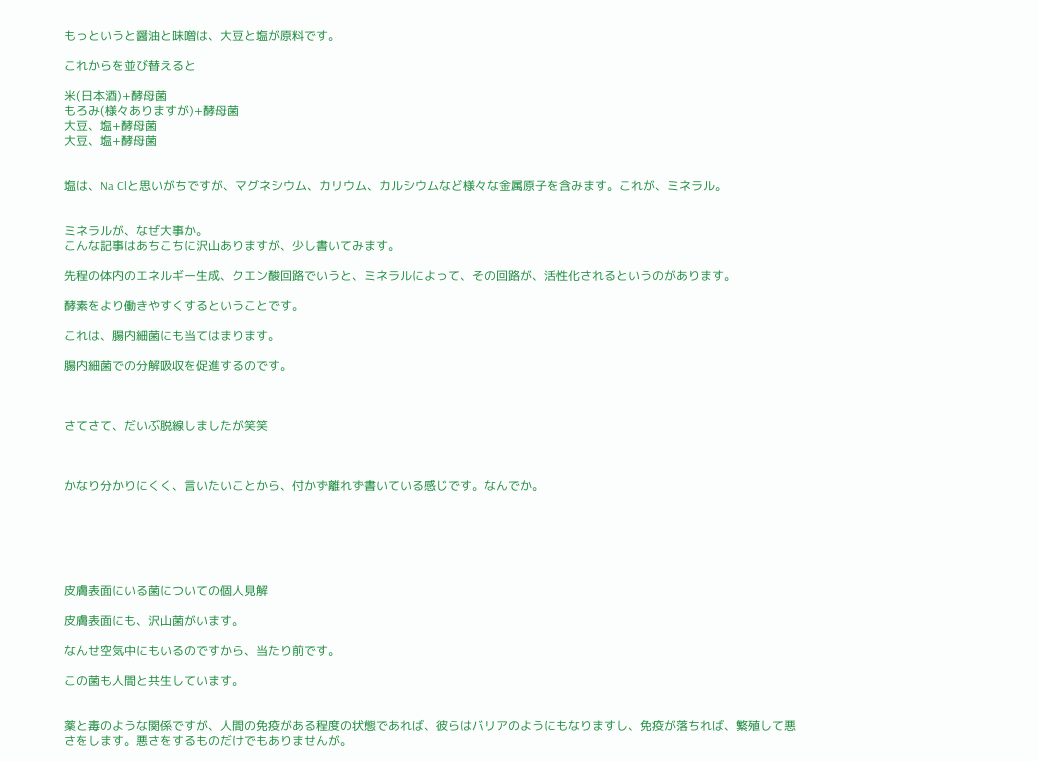もっというと醤油と味噌は、大豆と塩が原料です。

これからを並び替えると

米(日本酒)+酵母菌
もろみ(様々ありますが)+酵母菌
大豆、塩+酵母菌
大豆、塩+酵母菌


塩は、Na Clと思いがちですが、マグネシウム、カリウム、カルシウムなど様々な金属原子を含みます。これが、ミネラル。


ミネラルが、なぜ大事か。
こんな記事はあちこちに沢山ありますが、少し書いてみます。

先程の体内のエネルギー生成、クエン酸回路でいうと、ミネラルによって、その回路が、活性化されるというのがあります。

酵素をより働きやすくするということです。

これは、腸内細菌にも当てはまります。

腸内細菌での分解吸収を促進するのです。



さてさて、だいぶ脱線しましたが笑笑



かなり分かりにくく、言いたいことから、付かず離れず書いている感じです。なんでか。






皮膚表面にいる菌についての個人見解

皮膚表面にも、沢山菌がいます。

なんせ空気中にもいるのですから、当たり前です。

この菌も人間と共生しています。


薬と毒のような関係ですが、人間の免疫がある程度の状態であれば、彼らはバリアのようにもなりますし、免疫が落ちれば、繁殖して悪さをします。悪さをするものだけでもありませんが。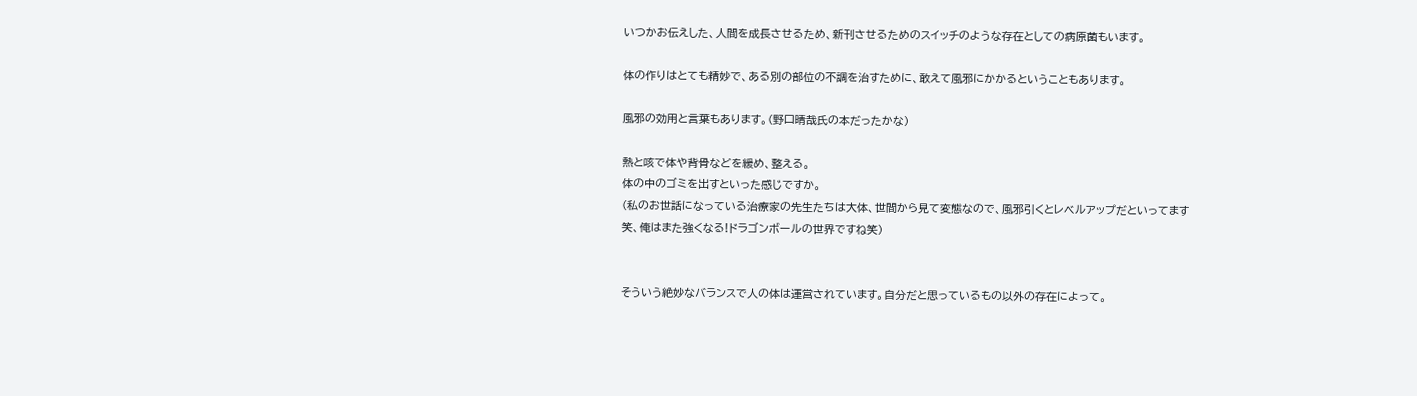いつかお伝えした、人間を成長させるため、新刊させるためのスイッチのような存在としての病原菌もいます。

体の作りはとても精妙で、ある別の部位の不調を治すために、敢えて風邪にかかるということもあります。

風邪の効用と言葉もあります。(野口晴哉氏の本だったかな)

熱と咳で体や背骨などを緩め、整える。
体の中のゴミを出すといった感じですか。
(私のお世話になっている治療家の先生たちは大体、世間から見て変態なので、風邪引くとレベルアップだといってます笑、俺はまた強くなる!ドラゴンボールの世界ですね笑)


そういう絶妙なバランスで人の体は運営されています。自分だと思っているもの以外の存在によって。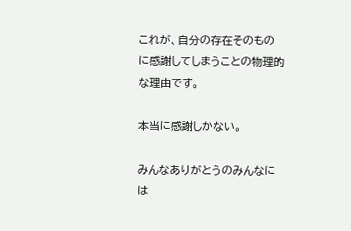これが、自分の存在そのものに感謝してしまうことの物理的な理由です。

本当に感謝しかない。

みんなありがとうのみんなには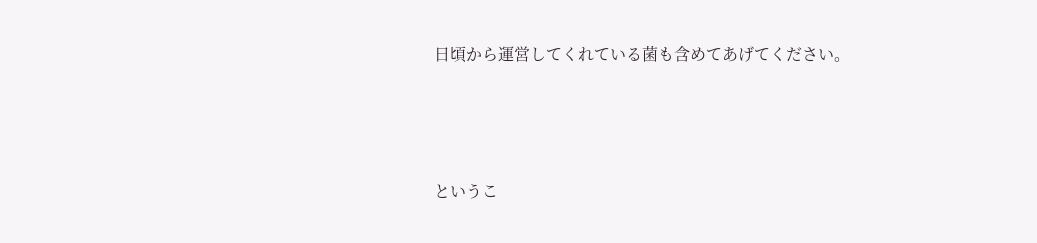日頃から運営してくれている菌も含めてあげてください。



というこ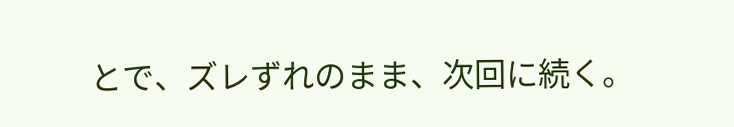とで、ズレずれのまま、次回に続く。